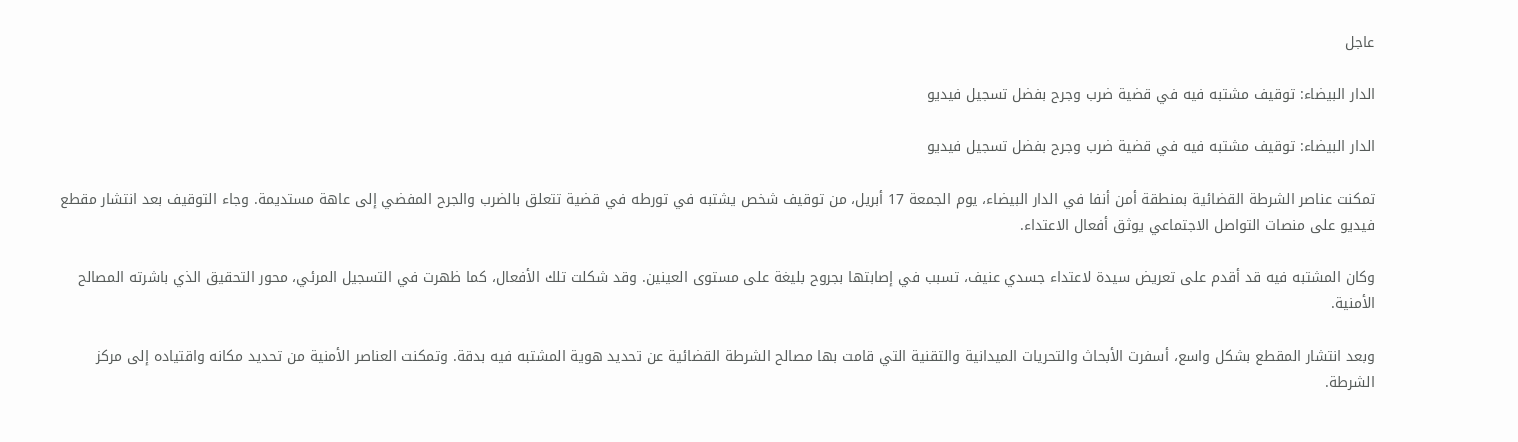عاجل

الدار البيضاء: توقيف مشتبه فيه في قضية ضرب وجرح بفضل تسجيل فيديو

الدار البيضاء: توقيف مشتبه فيه في قضية ضرب وجرح بفضل تسجيل فيديو

تمكنت عناصر الشرطة القضائية بمنطقة أمن أنفا في الدار البيضاء، يوم الجمعة 17 أبريل، من توقيف شخص يشتبه في تورطه في قضية تتعلق بالضرب والجرح المفضي إلى عاهة مستديمة. وجاء التوقيف بعد انتشار مقطع فيديو على منصات التواصل الاجتماعي يوثق أفعال الاعتداء.

وكان المشتبه فيه قد أقدم على تعريض سيدة لاعتداء جسدي عنيف، تسبب في إصابتها بجروح بليغة على مستوى العينين. وقد شكلت تلك الأفعال، كما ظهرت في التسجيل المرئي، محور التحقيق الذي باشرته المصالح الأمنية.

وبعد انتشار المقطع بشكل واسع، أسفرت الأبحاث والتحريات الميدانية والتقنية التي قامت بها مصالح الشرطة القضائية عن تحديد هوية المشتبه فيه بدقة. وتمكنت العناصر الأمنية من تحديد مكانه واقتياده إلى مركز الشرطة.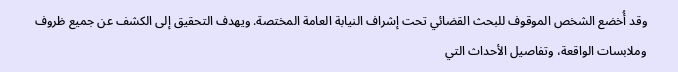وقد أُخضع الشخص الموقوف للبحث القضائي تحت إشراف النيابة العامة المختصة. ويهدف التحقيق إلى الكشف عن جميع ظروف وملابسات الواقعة، وتفاصيل الأحداث التي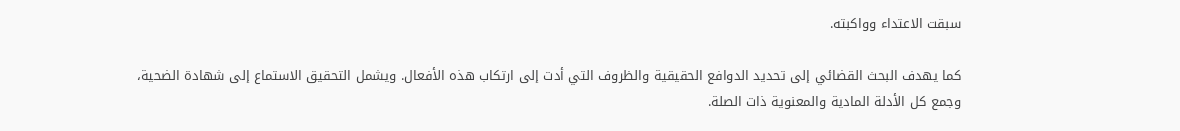سبقت الاعتداء وواكبته.

كما يهدف البحث القضائي إلى تحديد الدوافع الحقيقية والظروف التي أدت إلى ارتكاب هذه الأفعال. ويشمل التحقيق الاستماع إلى شهادة الضحية، وجمع كل الأدلة المادية والمعنوية ذات الصلة.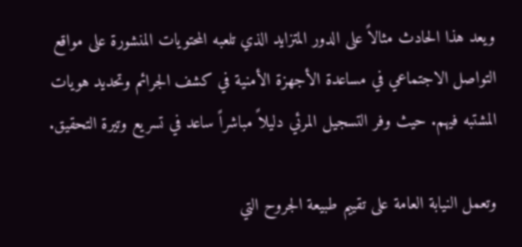ويعد هذا الحادث مثالاً على الدور المتزايد الذي تلعبه المحتويات المنشورة على مواقع التواصل الاجتماعي في مساعدة الأجهزة الأمنية في كشف الجرائم وتحديد هويات المشتبه فيهم. حيث وفر التسجيل المرئي دليلاً مباشراً ساعد في تسريع وتيرة التحقيق.

وتعمل النيابة العامة على تقييم طبيعة الجروح التي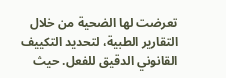تعرضت لها الضحية من خلال التقارير الطبية، لتحديد التكييف القانوني الدقيق للفعل. حيث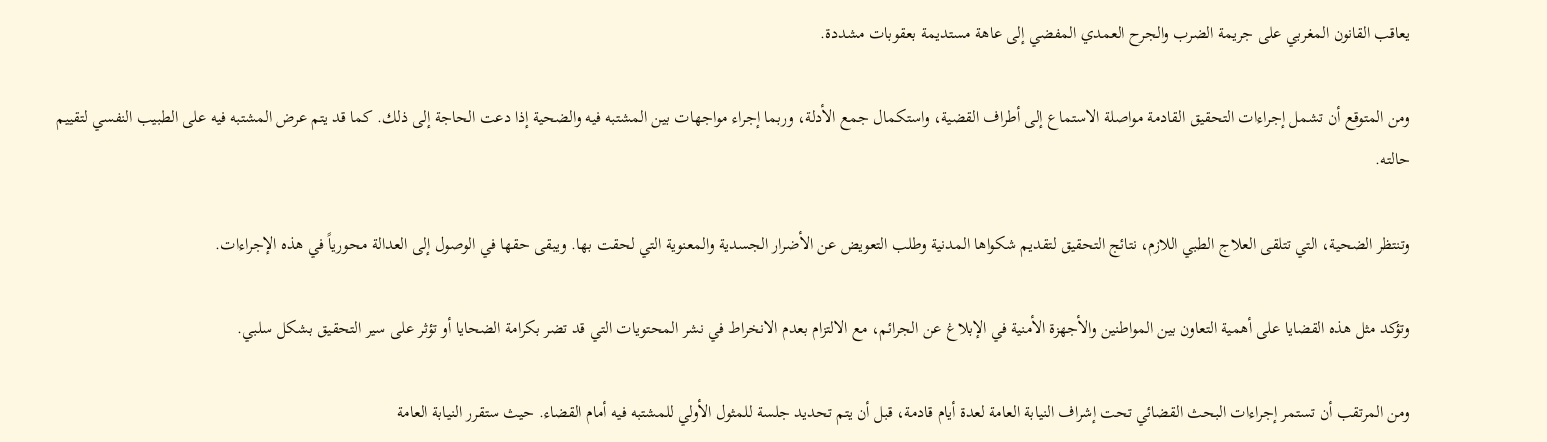يعاقب القانون المغربي على جريمة الضرب والجرح العمدي المفضي إلى عاهة مستديمة بعقوبات مشددة.

ومن المتوقع أن تشمل إجراءات التحقيق القادمة مواصلة الاستماع إلى أطراف القضية، واستكمال جمع الأدلة، وربما إجراء مواجهات بين المشتبه فيه والضحية إذا دعت الحاجة إلى ذلك. كما قد يتم عرض المشتبه فيه على الطبيب النفسي لتقييم حالته.

وتنتظر الضحية، التي تتلقى العلاج الطبي اللازم، نتائج التحقيق لتقديم شكواها المدنية وطلب التعويض عن الأضرار الجسدية والمعنوية التي لحقت بها. ويبقى حقها في الوصول إلى العدالة محورياً في هذه الإجراءات.

وتؤكد مثل هذه القضايا على أهمية التعاون بين المواطنين والأجهزة الأمنية في الإبلاغ عن الجرائم، مع الالتزام بعدم الانخراط في نشر المحتويات التي قد تضر بكرامة الضحايا أو تؤثر على سير التحقيق بشكل سلبي.

ومن المرتقب أن تستمر إجراءات البحث القضائي تحت إشراف النيابة العامة لعدة أيام قادمة، قبل أن يتم تحديد جلسة للمثول الأولي للمشتبه فيه أمام القضاء. حيث ستقرر النيابة العامة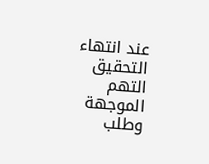عند انتهاء التحقيق التهم الموجهة وطلب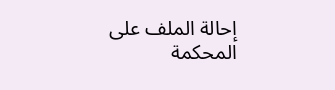إحالة الملف على المحكمة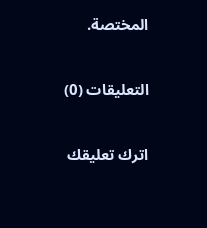المختصة.

التعليقات (0)

اترك تعليقك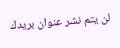لن يتم نشر عنوان بريدك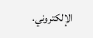الإلكتروني.